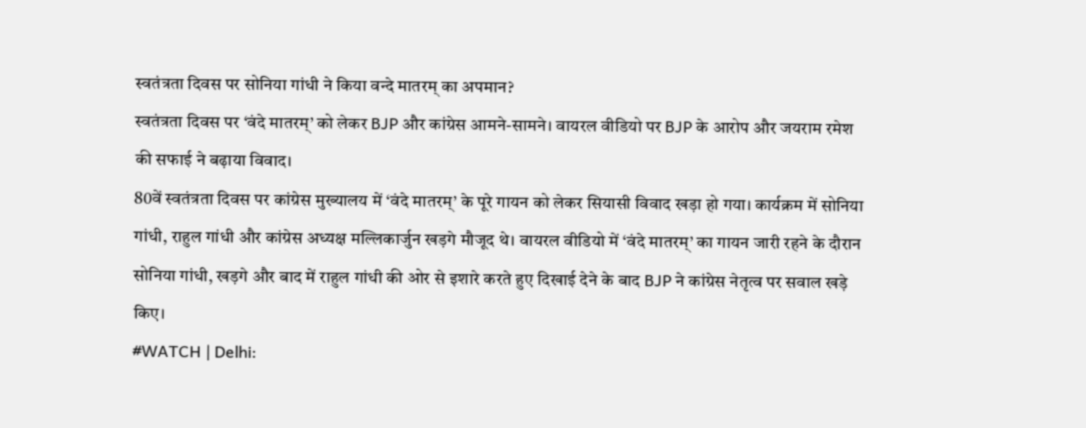स्वतंत्रता दिवस पर सोनिया गांधी ने किया वन्दे मातरम् का अपमान?
स्वतंत्रता दिवस पर ‘वंदे मातरम्’ को लेकर BJP और कांग्रेस आमने-सामने। वायरल वीडियो पर BJP के आरोप और जयराम रमेश की सफाई ने बढ़ाया विवाद।
80वें स्वतंत्रता दिवस पर कांग्रेस मुख्यालय में ‘वंदे मातरम्’ के पूरे गायन को लेकर सियासी विवाद खड़ा हो गया। कार्यक्रम में सोनिया गांधी, राहुल गांधी और कांग्रेस अध्यक्ष मल्लिकार्जुन खड़गे मौजूद थे। वायरल वीडियो में ‘वंदे मातरम्’ का गायन जारी रहने के दौरान सोनिया गांधी, खड़गे और बाद में राहुल गांधी की ओर से इशारे करते हुए दिखाई देने के बाद BJP ने कांग्रेस नेतृत्व पर सवाल खड़े किए।
#WATCH | Delhi: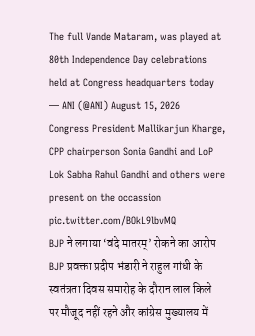The full Vande Mataram, was played at 80th Independence Day celebrations held at Congress headquarters today
— ANI (@ANI) August 15, 2026
Congress President Mallikarjun Kharge, CPP chairperson Sonia Gandhi and LoP Lok Sabha Rahul Gandhi and others were present on the occassion pic.twitter.com/BOkL9lbvMQ
BJP ने लगाया ‘वंदे मातरम्’ रोकने का आरोप
BJP प्रवक्ता प्रदीप भंडारी ने राहुल गांधी के स्वतंत्रता दिवस समारोह के दौरान लाल किले पर मौजूद नहीं रहने और कांग्रेस मुख्यालय में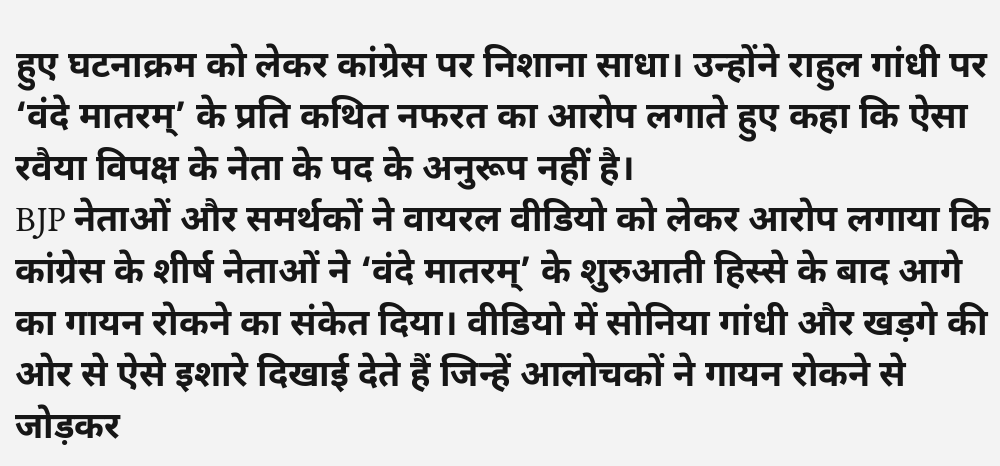हुए घटनाक्रम को लेकर कांग्रेस पर निशाना साधा। उन्होंने राहुल गांधी पर ‘वंदे मातरम्’ के प्रति कथित नफरत का आरोप लगाते हुए कहा कि ऐसा रवैया विपक्ष के नेता के पद के अनुरूप नहीं है।
BJP नेताओं और समर्थकों ने वायरल वीडियो को लेकर आरोप लगाया कि कांग्रेस के शीर्ष नेताओं ने ‘वंदे मातरम्’ के शुरुआती हिस्से के बाद आगे का गायन रोकने का संकेत दिया। वीडियो में सोनिया गांधी और खड़गे की ओर से ऐसे इशारे दिखाई देते हैं जिन्हें आलोचकों ने गायन रोकने से जोड़कर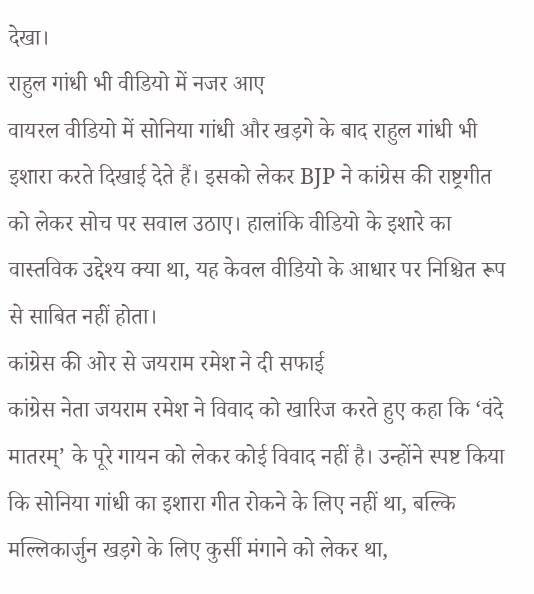देखा।
राहुल गांधी भी वीडियो में नजर आए
वायरल वीडियो में सोनिया गांधी और खड़गे के बाद राहुल गांधी भी इशारा करते दिखाई देते हैं। इसको लेकर BJP ने कांग्रेस की राष्ट्रगीत को लेकर सोच पर सवाल उठाए। हालांकि वीडियो के इशारे का वास्तविक उद्देश्य क्या था, यह केवल वीडियो के आधार पर निश्चित रूप से साबित नहीं होता।
कांग्रेस की ओर से जयराम रमेश ने दी सफाई
कांग्रेस नेता जयराम रमेश ने विवाद को खारिज करते हुए कहा कि ‘वंदे मातरम्’ के पूरे गायन को लेकर कोई विवाद नहीं है। उन्होंने स्पष्ट किया कि सोनिया गांधी का इशारा गीत रोकने के लिए नहीं था, बल्कि मल्लिकार्जुन खड़गे के लिए कुर्सी मंगाने को लेकर था,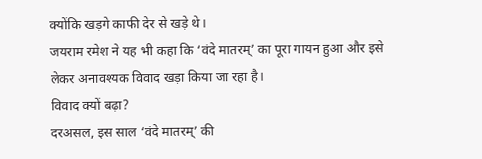क्योंकि खड़गे काफी देर से खड़े थे।
जयराम रमेश ने यह भी कहा कि ‘वंदे मातरम्’ का पूरा गायन हुआ और इसे लेकर अनावश्यक विवाद खड़ा किया जा रहा है।
विवाद क्यों बढ़ा?
दरअसल, इस साल ‘वंदे मातरम्’ की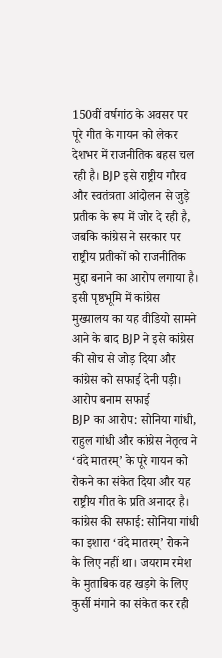150वीं वर्षगांठ के अवसर पर पूरे गीत के गायन को लेकर देशभर में राजनीतिक बहस चल रही है। BJP इसे राष्ट्रीय गौरव और स्वतंत्रता आंदोलन से जुड़े प्रतीक के रूप में जोर दे रही है, जबकि कांग्रेस ने सरकार पर राष्ट्रीय प्रतीकों को राजनीतिक मुद्दा बनाने का आरोप लगाया है।
इसी पृष्ठभूमि में कांग्रेस मुख्यालय का यह वीडियो सामने आने के बाद BJP ने इसे कांग्रेस की सोच से जोड़ दिया और कांग्रेस को सफाई देनी पड़ी।
आरोप बनाम सफाई
BJP का आरोप: सोनिया गांधी, राहुल गांधी और कांग्रेस नेतृत्व ने ‘वंदे मातरम्’ के पूरे गायन को रोकने का संकेत दिया और यह राष्ट्रीय गीत के प्रति अनादर है।
कांग्रेस की सफाई: सोनिया गांधी का इशारा ‘वंदे मातरम्’ रोकने के लिए नहीं था। जयराम रमेश के मुताबिक वह खड़गे के लिए कुर्सी मंगाने का संकेत कर रही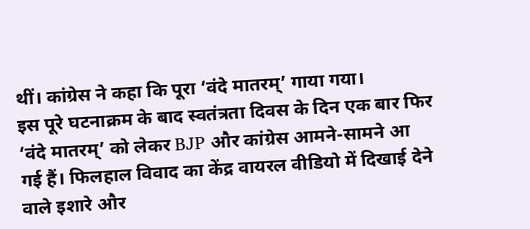थीं। कांग्रेस ने कहा कि पूरा ‘वंदे मातरम्’ गाया गया।
इस पूरे घटनाक्रम के बाद स्वतंत्रता दिवस के दिन एक बार फिर ‘वंदे मातरम्’ को लेकर BJP और कांग्रेस आमने-सामने आ गई हैं। फिलहाल विवाद का केंद्र वायरल वीडियो में दिखाई देने वाले इशारे और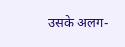उसके अलग-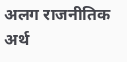अलग राजनीतिक अर्थ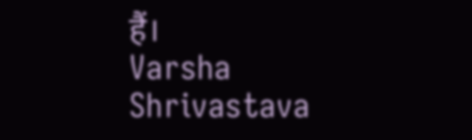हैं।
Varsha Shrivastava